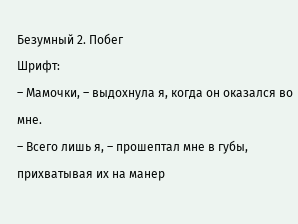Безумный 2. Побег
Шрифт:
– Мамочки, – выдохнула я, когда он оказался во мне.
– Всего лишь я, – прошептал мне в губы, прихватывая их на манер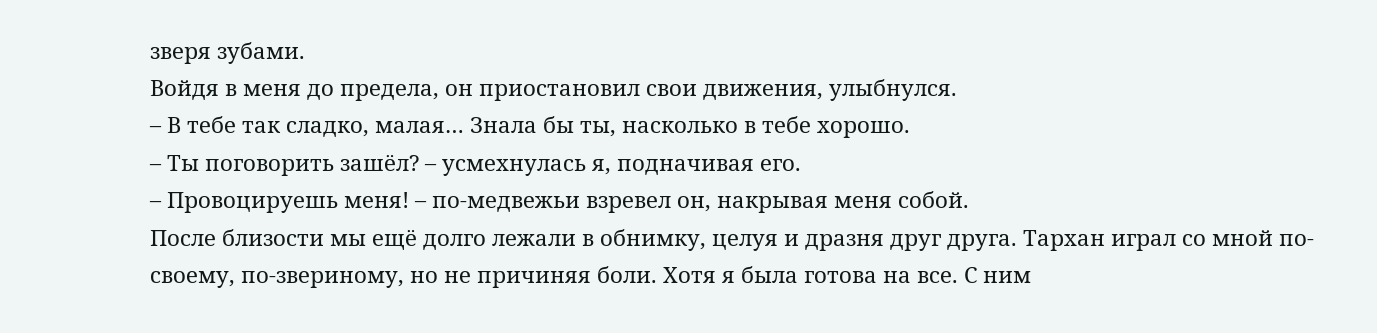зверя зубами.
Войдя в меня до предела, он приостановил свои движения, улыбнулся.
– В тебе так сладко, малая… Знала бы ты, насколько в тебе хорошо.
– Ты поговорить зашёл? – усмехнулась я, подначивая его.
– Провоцируешь меня! – по-медвежьи взревел он, накрывая меня собой.
После близости мы ещё долго лежали в обнимку, целуя и дразня друг друга. Тархан играл со мной по-своему, по-звериному, но не причиняя боли. Хотя я была готова на все. С ним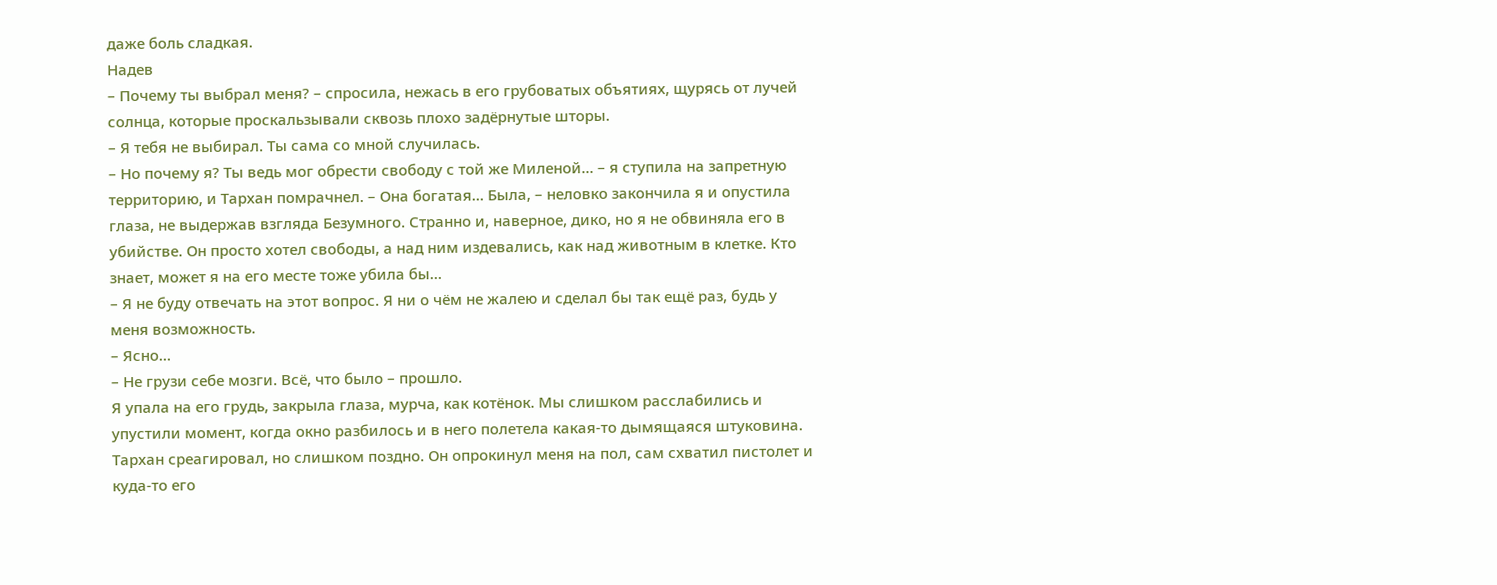даже боль сладкая.
Надев
– Почему ты выбрал меня? – спросила, нежась в его грубоватых объятиях, щурясь от лучей солнца, которые проскальзывали сквозь плохо задёрнутые шторы.
– Я тебя не выбирал. Ты сама со мной случилась.
– Но почему я? Ты ведь мог обрести свободу с той же Миленой… – я ступила на запретную территорию, и Тархан помрачнел. – Она богатая… Была, – неловко закончила я и опустила глаза, не выдержав взгляда Безумного. Странно и, наверное, дико, но я не обвиняла его в убийстве. Он просто хотел свободы, а над ним издевались, как над животным в клетке. Кто знает, может я на его месте тоже убила бы…
– Я не буду отвечать на этот вопрос. Я ни о чём не жалею и сделал бы так ещё раз, будь у меня возможность.
– Ясно…
– Не грузи себе мозги. Всё, что было – прошло.
Я упала на его грудь, закрыла глаза, мурча, как котёнок. Мы слишком расслабились и упустили момент, когда окно разбилось и в него полетела какая-то дымящаяся штуковина.
Тархан среагировал, но слишком поздно. Он опрокинул меня на пол, сам схватил пистолет и куда-то его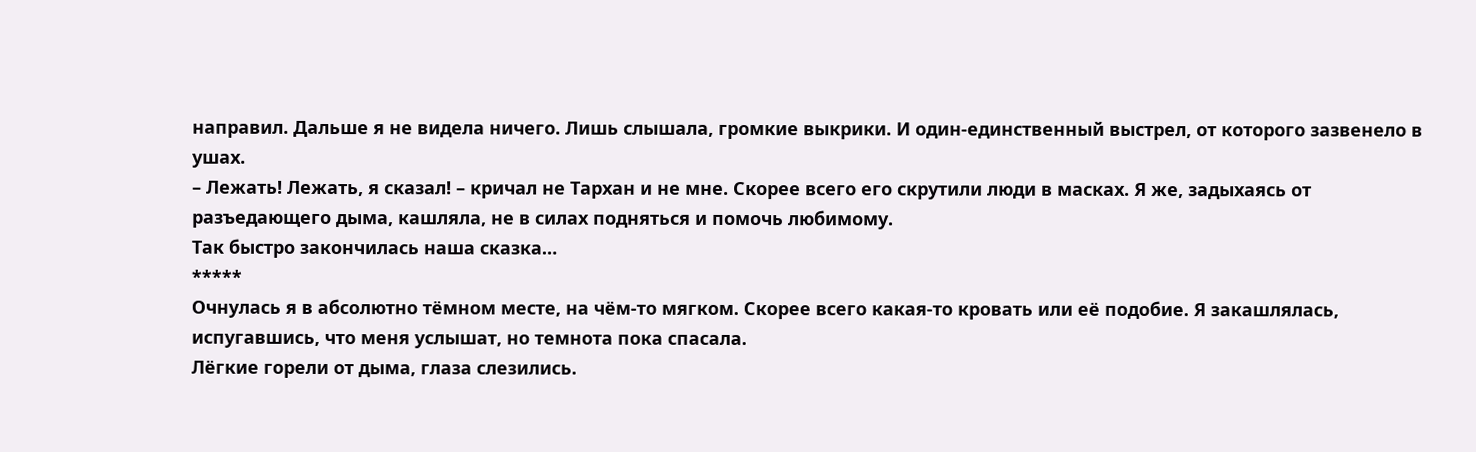направил. Дальше я не видела ничего. Лишь слышала, громкие выкрики. И один-единственный выстрел, от которого зазвенело в ушах.
– Лежать! Лежать, я сказал! – кричал не Тархан и не мне. Скорее всего его скрутили люди в масках. Я же, задыхаясь от разъедающего дыма, кашляла, не в силах подняться и помочь любимому.
Так быстро закончилась наша сказка…
*****
Очнулась я в абсолютно тёмном месте, на чём-то мягком. Скорее всего какая-то кровать или её подобие. Я закашлялась, испугавшись, что меня услышат, но темнота пока спасала.
Лёгкие горели от дыма, глаза слезились.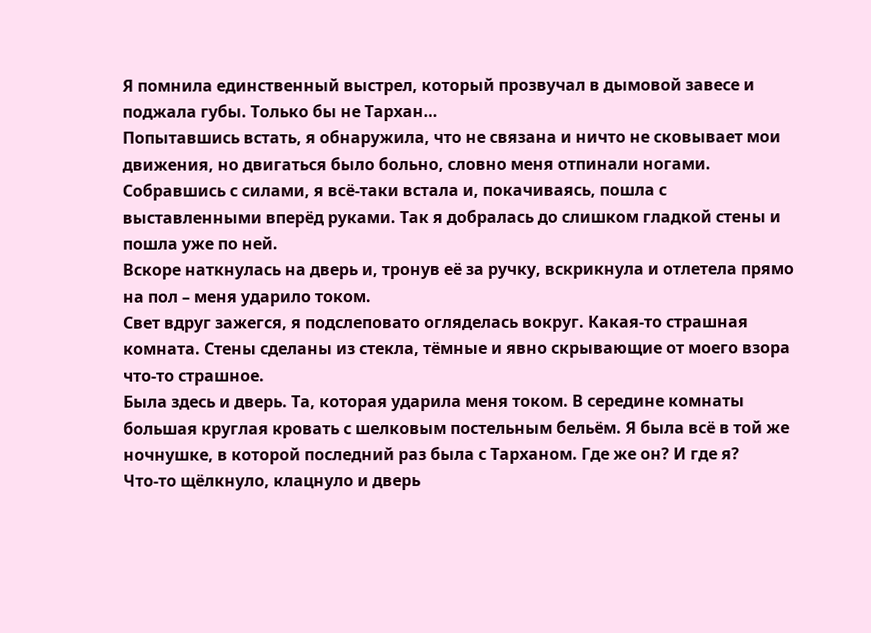Я помнила единственный выстрел, который прозвучал в дымовой завесе и поджала губы. Только бы не Тархан…
Попытавшись встать, я обнаружила, что не связана и ничто не сковывает мои движения, но двигаться было больно, словно меня отпинали ногами. Собравшись с силами, я всё-таки встала и, покачиваясь, пошла с выставленными вперёд руками. Так я добралась до слишком гладкой стены и пошла уже по ней.
Вскоре наткнулась на дверь и, тронув её за ручку, вскрикнула и отлетела прямо на пол – меня ударило током.
Свет вдруг зажегся, я подслеповато огляделась вокруг. Какая-то страшная комната. Стены сделаны из стекла, тёмные и явно скрывающие от моего взора что-то страшное.
Была здесь и дверь. Та, которая ударила меня током. В середине комнаты большая круглая кровать с шелковым постельным бельём. Я была всё в той же ночнушке, в которой последний раз была с Тарханом. Где же он? И где я?
Что-то щёлкнуло, клацнуло и дверь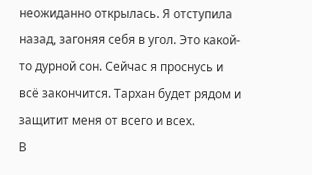неожиданно открылась. Я отступила назад, загоняя себя в угол. Это какой-то дурной сон. Сейчас я проснусь и всё закончится. Тархан будет рядом и защитит меня от всего и всех.
В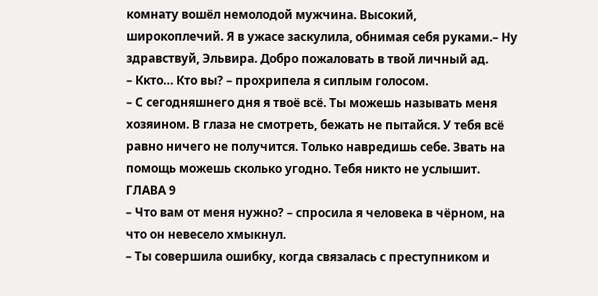комнату вошёл немолодой мужчина. Высокий,
широкоплечий. Я в ужасе заскулила, обнимая себя руками.– Ну здравствуй, Эльвира. Добро пожаловать в твой личный ад.
– Ккто… Кто вы? – прохрипела я сиплым голосом.
– С сегодняшнего дня я твоё всё. Ты можешь называть меня хозяином. В глаза не смотреть, бежать не пытайся. У тебя всё равно ничего не получится. Только навредишь себе. Звать на помощь можешь сколько угодно. Тебя никто не услышит.
ГЛАВА 9
– Что вам от меня нужно? – спросила я человека в чёрном, на что он невесело хмыкнул.
– Ты совершила ошибку, когда связалась с преступником и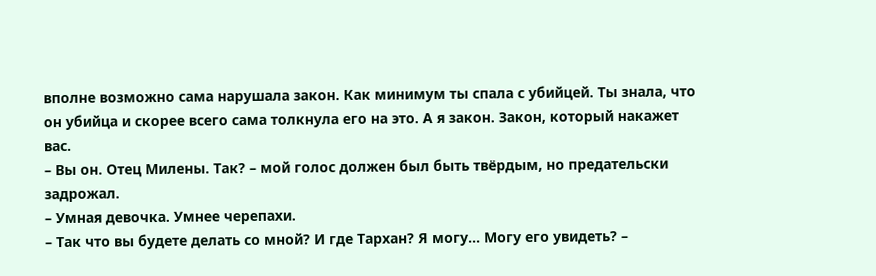вполне возможно сама нарушала закон. Как минимум ты спала с убийцей. Ты знала, что он убийца и скорее всего сама толкнула его на это. А я закон. Закон, который накажет вас.
– Вы он. Отец Милены. Так? – мой голос должен был быть твёрдым, но предательски задрожал.
– Умная девочка. Умнее черепахи.
– Так что вы будете делать со мной? И где Тархан? Я могу… Могу его увидеть? –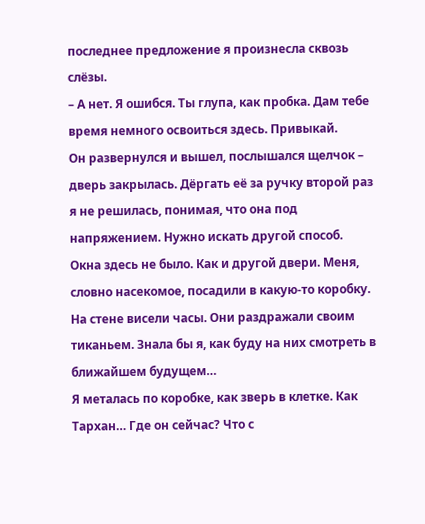последнее предложение я произнесла сквозь слёзы.
– А нет. Я ошибся. Ты глупа, как пробка. Дам тебе время немного освоиться здесь. Привыкай.
Он развернулся и вышел, послышался щелчок – дверь закрылась. Дёргать её за ручку второй раз я не решилась, понимая, что она под напряжением. Нужно искать другой способ.
Окна здесь не было. Как и другой двери. Меня, словно насекомое, посадили в какую-то коробку.
На стене висели часы. Они раздражали своим тиканьем. Знала бы я, как буду на них смотреть в ближайшем будущем…
Я металась по коробке, как зверь в клетке. Как Тархан… Где он сейчас? Что с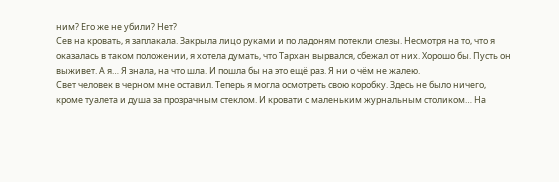ним? Его же не убили? Нет?
Сев на кровать, я заплакала. Закрыла лицо руками и по ладоням потекли слезы. Несмотря на то, что я оказалась в таком положении, я хотела думать, что Тархан вырвался, сбежал от них. Хорошо бы. Пусть он выживет. А я… Я знала, на что шла. И пошла бы на это ещё раз. Я ни о чём не жалею.
Свет человек в черном мне оставил. Теперь я могла осмотреть свою коробку. Здесь не было ничего, кроме туалета и душа за прозрачным стеклом. И кровати с маленьким журнальным столиком… На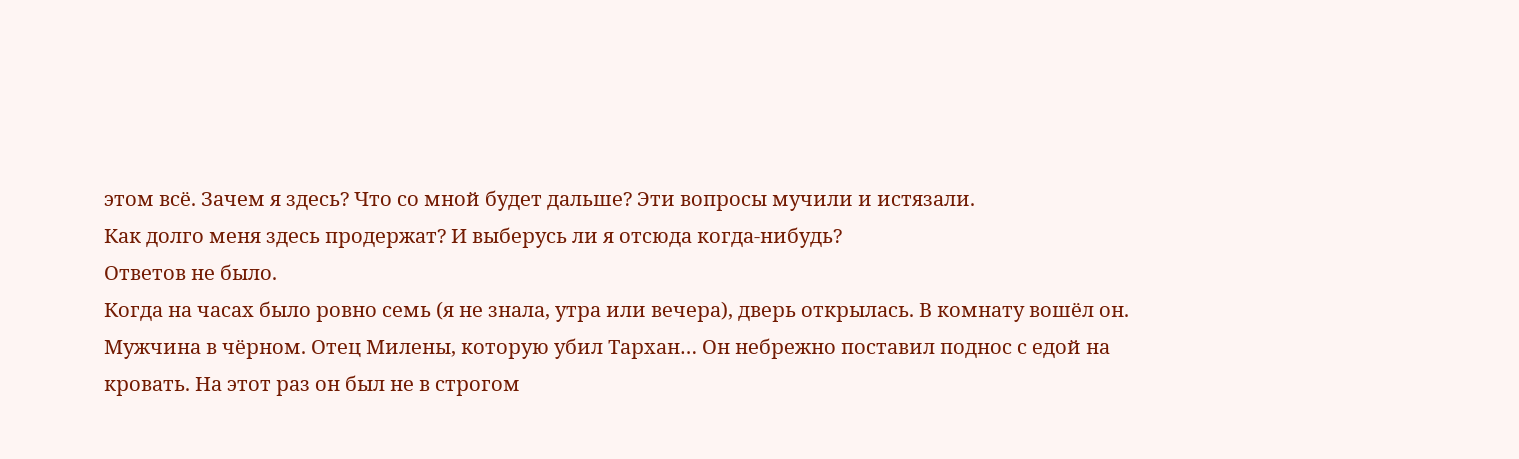этом всё. Зачем я здесь? Что со мной будет дальше? Эти вопросы мучили и истязали.
Как долго меня здесь продержат? И выберусь ли я отсюда когда-нибудь?
Ответов не было.
Когда на часах было ровно семь (я не знала, утра или вечера), дверь открылась. В комнату вошёл он. Мужчина в чёрном. Отец Милены, которую убил Тархан… Он небрежно поставил поднос с едой на кровать. На этот раз он был не в строгом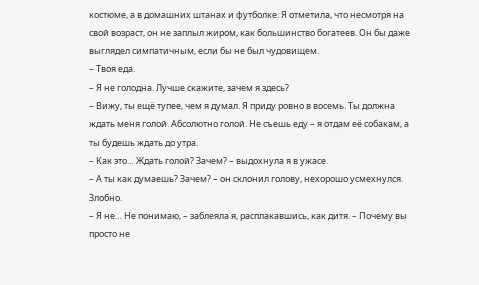костюме, а в домашних штанах и футболке. Я отметила, что несмотря на свой возраст, он не заплыл жиром, как большинство богатеев. Он бы даже выглядел симпатичным, если бы не был чудовищем.
– Твоя еда.
– Я не голодна. Лучше скажите, зачем я здесь?
– Вижу, ты ещё тупее, чем я думал. Я приду ровно в восемь. Ты должна ждать меня голой. Абсолютно голой. Не съешь еду – я отдам её собакам, а ты будешь ждать до утра.
– Как это… Ждать голой? Зачем? – выдохнула я в ужасе.
– А ты как думаешь? Зачем? – он склонил голову, нехорошо усмехнулся. Злобно.
– Я не… Не понимаю, – заблеяла я, расплакавшись, как дитя. – Почему вы просто не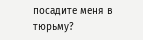посадите меня в тюрьму?